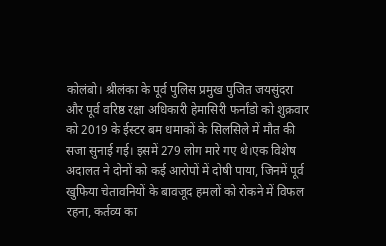कोलंबो। श्रीलंका के पूर्व पुलिस प्रमुख पुजित जयसुंदरा और पूर्व वरिष्ठ रक्षा अधिकारी हेमासिरी फर्नांडो को शुक्रवार को 2019 के ईस्टर बम धमाकों के सिलसिले में मौत की सजा सुनाई गई। इसमें 279 लोग मारे गए थे।एक विशेष अदालत ने दोनों को कई आरोपों में दोषी पाया, जिनमें पूर्व खुफिया चेतावनियों के बावजूद हमलों को रोकने में विफल रहना, कर्तव्य का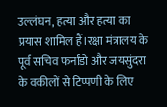उल्लंघन, हत्या और हत्या का प्रयास शामिल हैं।रक्षा मंत्रालय के पूर्व सचिव फर्नांडो और जयसुंदरा के वकीलों से टिप्पणी के लिए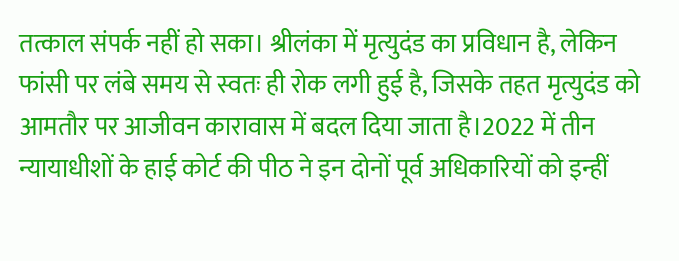तत्काल संपर्क नहीं हो सका। श्रीलंका में मृत्युदंड का प्रविधान है, लेकिन फांसी पर लंबे समय से स्वतः ही रोक लगी हुई है, जिसके तहत मृत्युदंड को आमतौर पर आजीवन कारावास में बदल दिया जाता है।2022 में तीन न्यायाधीशों के हाई कोर्ट की पीठ ने इन दोनों पूर्व अधिकारियों को इन्हीं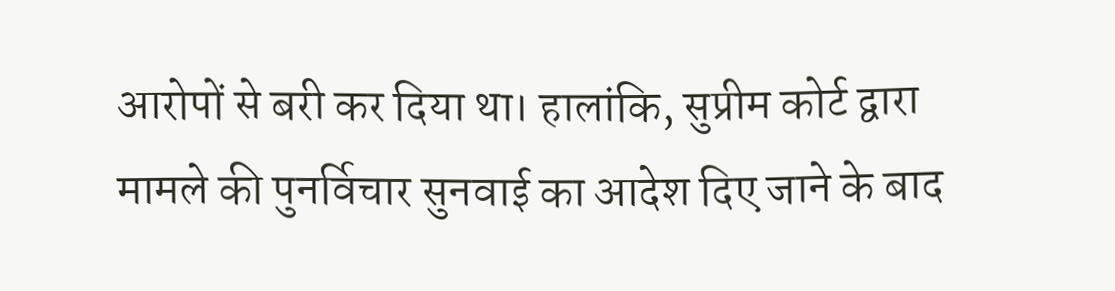आरोपों से बरी कर दिया था। हालांकि, सुप्रीम कोर्ट द्वारा मामले की पुनर्विचार सुनवाई का आदेश दिए जाने के बाद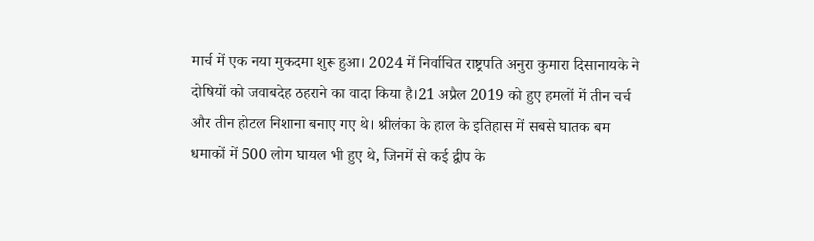मार्च में एक नया मुकदमा शुरू हुआ। 2024 में निर्वाचित राष्ट्रपति अनुरा कुमारा दिसानायके ने दोषियों को जवाबदेह ठहराने का वादा किया है।21 अप्रैल 2019 को हुए हमलों में तीन चर्च और तीन होटल निशाना बनाए गए थे। श्रीलंका के हाल के इतिहास में सबसे घातक बम धमाकों में 500 लोग घायल भी हुए थे, जिनमें से कई द्वीप के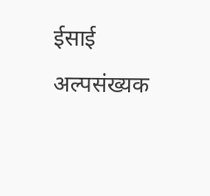ईसाई अल्पसंख्यक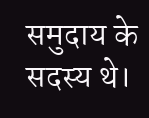समुदाय के सदस्य थे।